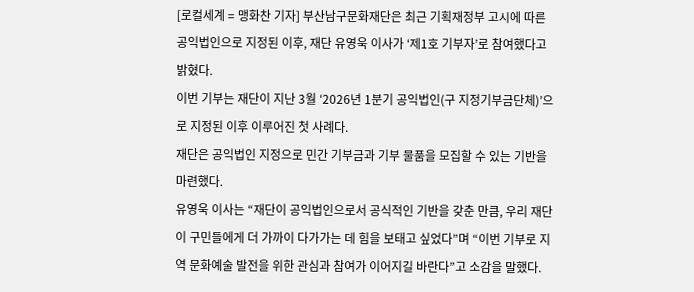[로컬세계 = 맹화찬 기자] 부산남구문화재단은 최근 기획재정부 고시에 따른 공익법인으로 지정된 이후, 재단 유영욱 이사가 ‘제1호 기부자’로 참여했다고 밝혔다.
이번 기부는 재단이 지난 3월 ‘2026년 1분기 공익법인(구 지정기부금단체)’으로 지정된 이후 이루어진 첫 사례다.
재단은 공익법인 지정으로 민간 기부금과 기부 물품을 모집할 수 있는 기반을 마련했다.
유영욱 이사는 “재단이 공익법인으로서 공식적인 기반을 갖춘 만큼, 우리 재단이 구민들에게 더 가까이 다가가는 데 힘을 보태고 싶었다”며 “이번 기부로 지역 문화예술 발전을 위한 관심과 참여가 이어지길 바란다”고 소감을 말했다.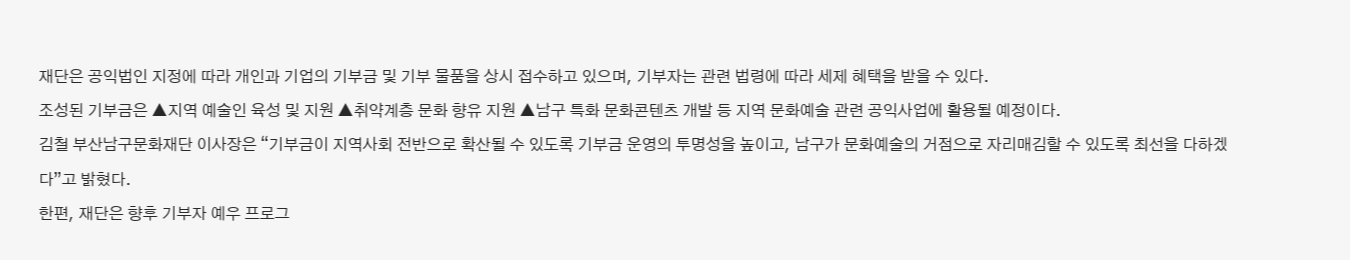재단은 공익법인 지정에 따라 개인과 기업의 기부금 및 기부 물품을 상시 접수하고 있으며, 기부자는 관련 법령에 따라 세제 혜택을 받을 수 있다.
조성된 기부금은 ▲지역 예술인 육성 및 지원 ▲취약계층 문화 향유 지원 ▲남구 특화 문화콘텐츠 개발 등 지역 문화예술 관련 공익사업에 활용될 예정이다.
김철 부산남구문화재단 이사장은 “기부금이 지역사회 전반으로 확산될 수 있도록 기부금 운영의 투명성을 높이고, 남구가 문화예술의 거점으로 자리매김할 수 있도록 최선을 다하겠다”고 밝혔다.
한편, 재단은 향후 기부자 예우 프로그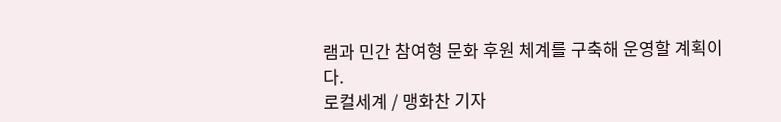램과 민간 참여형 문화 후원 체계를 구축해 운영할 계획이다.
로컬세계 / 맹화찬 기자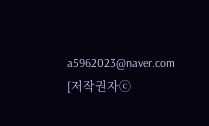a5962023@naver.com
[저작권자ⓒ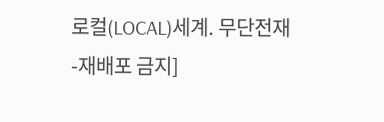로컬(LOCAL)세계. 무단전재-재배포 금지]